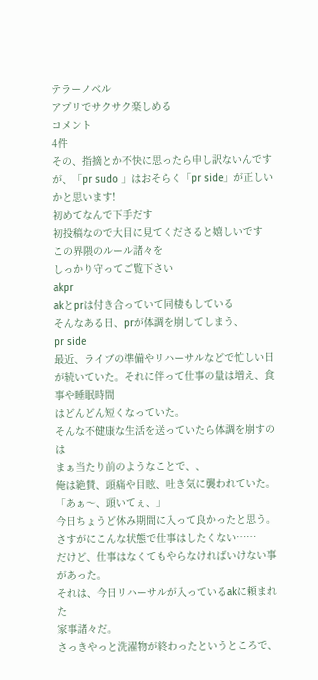テラーノベル
アプリでサクサク楽しめる
コメント
4件
その、指摘とか不快に思ったら申し訳ないんですが、「pr sudo 」はおそらく「pr side」が正しいかと思います!
初めてなんで下手だす
初投稿なので大目に見てくださると嬉しいです
この界隈のルール諸々を
しっかり守ってご覧下さい
akpr
akとprは付き合っていて同棲もしている
そんなある日、prが体調を崩してしまう、
pr side
最近、ライブの準備やリハーサルなどで忙しい日が続いていた。それに伴って仕事の量は増え、食事や睡眠時間
はどんどん短くなっていた。
そんな不健康な生活を送っていたら体調を崩すのは
まぁ当たり前のようなことで、、
俺は絶賛、頭痛や目眩、吐き気に襲われていた。
「あぁ〜、頭いてぇ、」
今日ちょうど休み期間に入って良かったと思う。
さすがにこんな状態で仕事はしたくない……
だけど、仕事はなくてもやらなければいけない事があった。
それは、今日リハーサルが入っているakに頼まれた
家事諸々だ。
さっきやっと洗濯物が終わったというところで、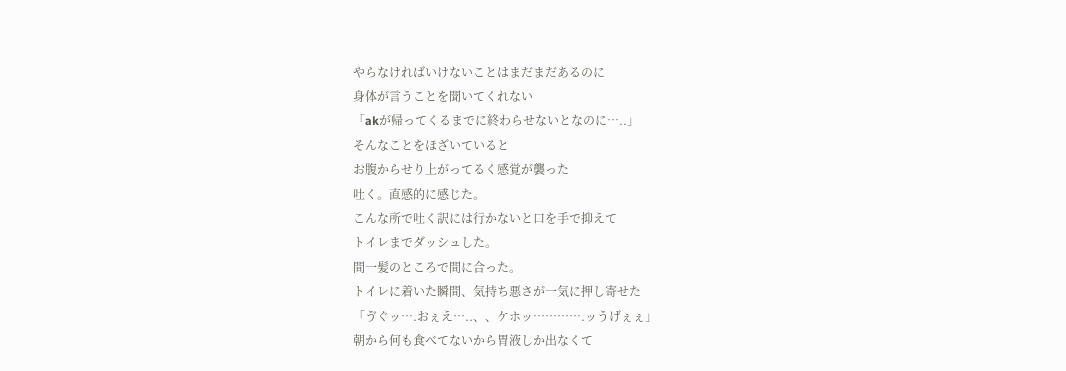やらなければいけないことはまだまだあるのに
身体が言うことを聞いてくれない
「akが帰ってくるまでに終わらせないとなのに…..」
そんなことをほざいていると
お腹からせり上がってるく感覚が襲った
吐く。直感的に感じた。
こんな所で吐く訳には行かないと口を手で抑えて
トイレまでダッシュした。
間一髪のところで間に合った。
トイレに着いた瞬間、気持ち悪さが一気に押し寄せた
「ゔぐッ….おぇえ…..、、ケホッ………….ッうげぇぇ」
朝から何も食べてないから胃液しか出なくて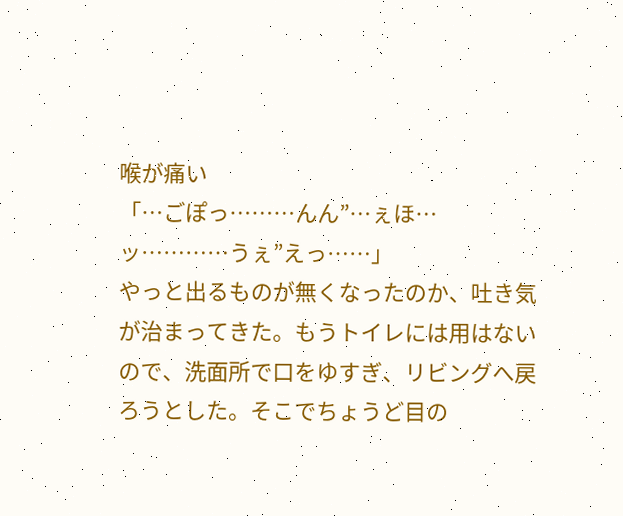喉が痛い
「…ごぽっ………んん”…ぇほ…ッ…………うぇ”えっ……」
やっと出るものが無くなったのか、吐き気が治まってきた。もうトイレには用はないので、洗面所で口をゆすぎ、リビングへ戻ろうとした。そこでちょうど目の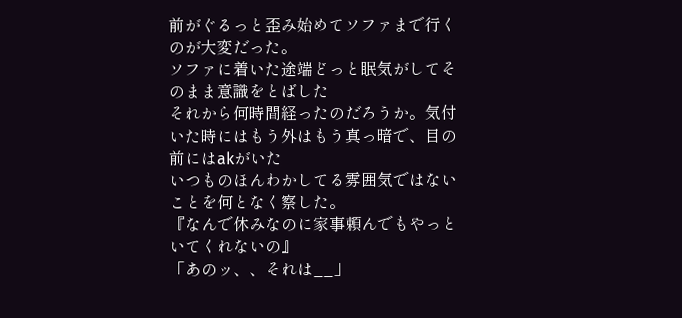前がぐるっと歪み始めてソファまで行くのが大変だった。
ソファに着いた途端どっと眠気がしてそのまま意識をとばした
それから何時間経ったのだろうか。気付いた時にはもう外はもう真っ暗で、目の前にはakがいた
いつものほんわかしてる雰囲気ではないことを何となく察した。
『なんで休みなのに家事頼んでもやっといてくれないの』
「あのッ、、それは__」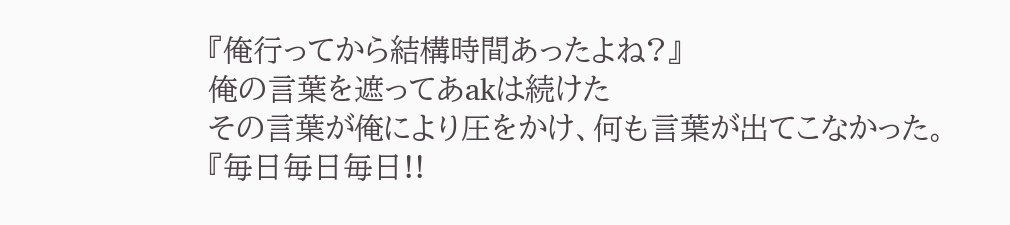『俺行ってから結構時間あったよね?』
俺の言葉を遮ってあakは続けた
その言葉が俺により圧をかけ、何も言葉が出てこなかった。
『毎日毎日毎日!!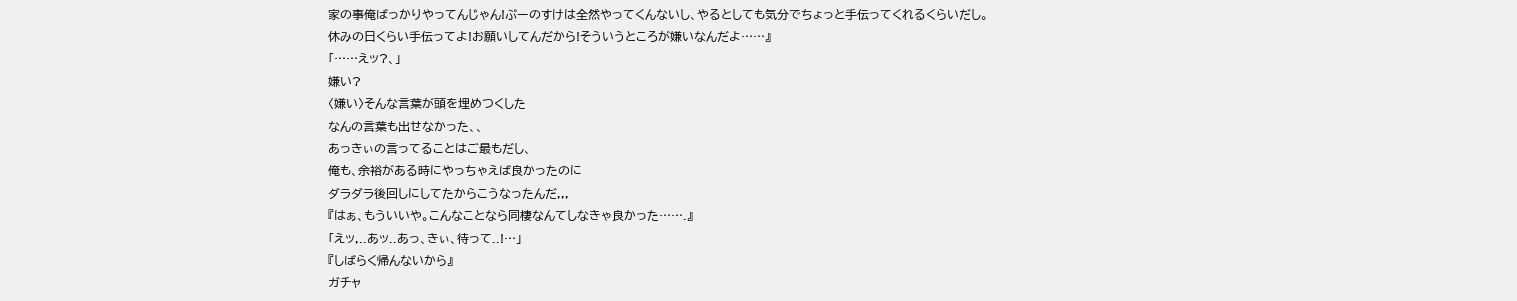家の事俺ばっかりやってんじゃん!ぷーのすけは全然やってくんないし、やるとしても気分でちょっと手伝ってくれるくらいだし。
休みの日くらい手伝ってよ!お願いしてんだから!そういうところが嫌いなんだよ……』
「……えッ?、」
嫌い?
〈嫌い〉そんな言葉が頭を埋めつくした
なんの言葉も出せなかった、、
あっきぃの言ってることはご最もだし、
俺も、余裕がある時にやっちゃえば良かったのに
ダラダラ後回しにしてたからこうなったんだ,,,
『はぁ、もういいや。こんなことなら同棲なんてしなきゃ良かった…….』
「えッ,..あッ..あっ、きぃ、待って..!…」
『しばらく帰んないから』
ガチャ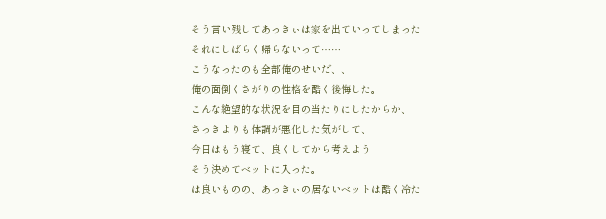そう言い残してあっきぃは家を出ていってしまった
それにしばらく帰らないって……
こうなったのも全部俺のせいだ、、
俺の面倒くさがりの性格を酷く後悔した。
こんな絶望的な状況を目の当たりにしたからか、
さっきよりも体調が悪化した気がして、
今日はもう寝て、良くしてから考えよう
そう決めてベットに入った。
は良いものの、あっきぃの居ないベットは酷く冷た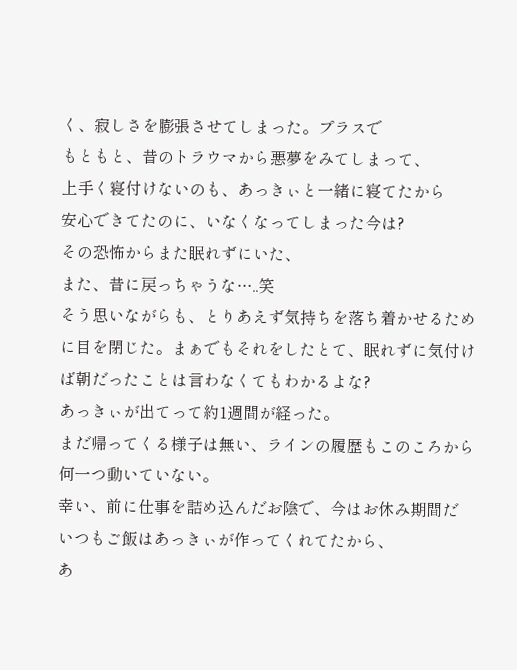く、寂しさを膨張させてしまった。プラスで
もともと、昔のトラウマから悪夢をみてしまって、
上手く寝付けないのも、あっきぃと一緒に寝てたから
安心できてたのに、いなくなってしまった今は?
その恐怖からまた眠れずにいた、
また、昔に戻っちゃうな…..笑
そう思いながらも、とりあえず気持ちを落ち着かせるために目を閉じた。まぁでもそれをしたとて、眠れずに気付けば朝だったことは言わなくてもわかるよな?
あっきぃが出てって約1週間が経った。
まだ帰ってくる様子は無い、ラインの履歴もこのころから何一つ動いていない。
幸い、前に仕事を詰め込んだお陰で、今はお休み期間だ
いつもご飯はあっきぃが作ってくれてたから、
あ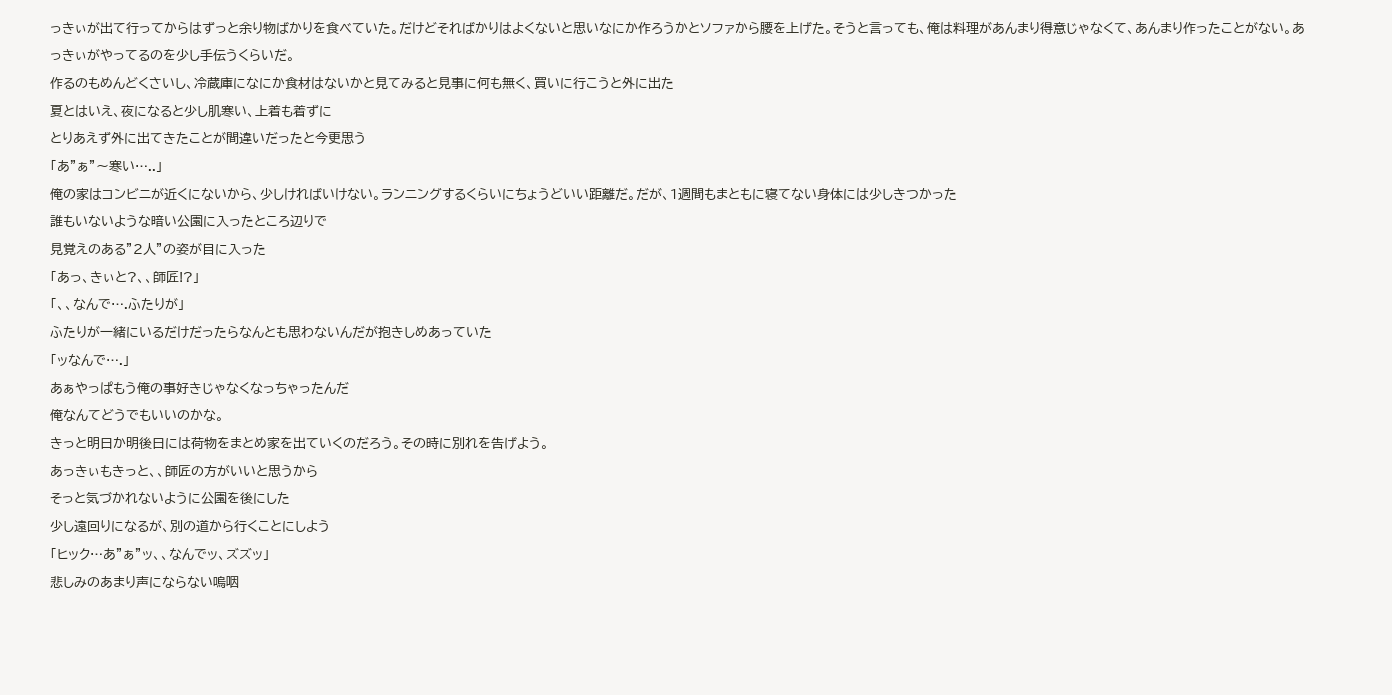っきぃが出て行ってからはずっと余り物ばかりを食べていた。だけどそればかりはよくないと思いなにか作ろうかとソファから腰を上げた。そうと言っても、俺は料理があんまり得意じゃなくて、あんまり作ったことがない。あっきぃがやってるのを少し手伝うくらいだ。
作るのもめんどくさいし、冷蔵庫になにか食材はないかと見てみると見事に何も無く、買いに行こうと外に出た
夏とはいえ、夜になると少し肌寒い、上着も着ずに
とりあえず外に出てきたことが間違いだったと今更思う
「あ”ぁ”〜寒い…..」
俺の家はコンビニが近くにないから、少しければいけない。ランニングするくらいにちょうどいい距離だ。だが、1週間もまともに寝てない身体には少しきつかった
誰もいないような暗い公園に入ったところ辺りで
見覚えのある”2人”の姿が目に入った
「あっ、きぃと?、、師匠!?」
「、、なんで….ふたりが」
ふたりが一緒にいるだけだったらなんとも思わないんだが抱きしめあっていた
「ッなんで….」
あぁやっぱもう俺の事好きじゃなくなっちゃったんだ
俺なんてどうでもいいのかな。
きっと明日か明後日には荷物をまとめ家を出ていくのだろう。その時に別れを告げよう。
あっきぃもきっと、、師匠の方がいいと思うから
そっと気づかれないように公園を後にした
少し遠回りになるが、別の道から行くことにしよう
「ヒック…あ”ぁ”ッ、、なんでッ、ズズッ」
悲しみのあまり声にならない嗚咽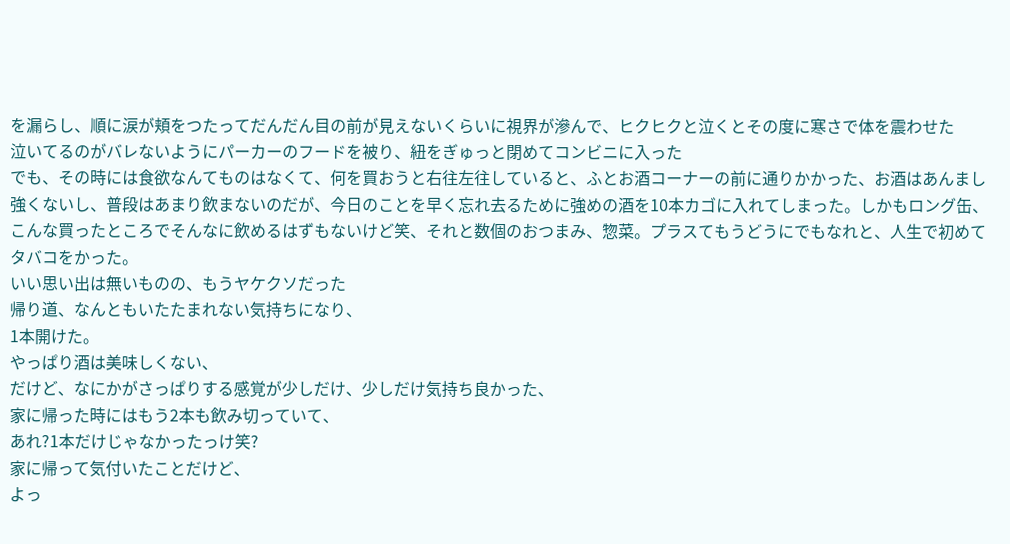を漏らし、順に涙が頬をつたってだんだん目の前が見えないくらいに視界が滲んで、ヒクヒクと泣くとその度に寒さで体を震わせた
泣いてるのがバレないようにパーカーのフードを被り、紐をぎゅっと閉めてコンビニに入った
でも、その時には食欲なんてものはなくて、何を買おうと右往左往していると、ふとお酒コーナーの前に通りかかった、お酒はあんまし強くないし、普段はあまり飲まないのだが、今日のことを早く忘れ去るために強めの酒を10本カゴに入れてしまった。しかもロング缶、
こんな買ったところでそんなに飲めるはずもないけど笑、それと数個のおつまみ、惣菜。プラスてもうどうにでもなれと、人生で初めてタバコをかった。
いい思い出は無いものの、もうヤケクソだった
帰り道、なんともいたたまれない気持ちになり、
1本開けた。
やっぱり酒は美味しくない、
だけど、なにかがさっぱりする感覚が少しだけ、少しだけ気持ち良かった、
家に帰った時にはもう2本も飲み切っていて、
あれ?1本だけじゃなかったっけ笑?
家に帰って気付いたことだけど、
よっ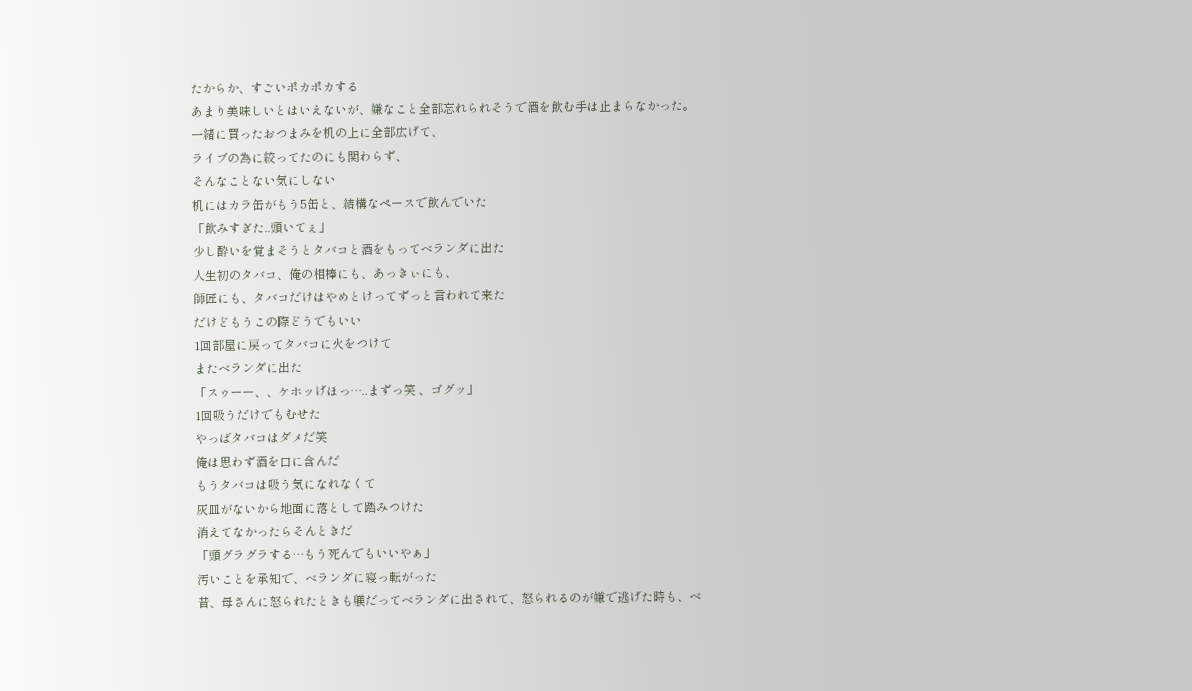たからか、すごいポカポカする
あまり美味しいとはいえないが、嫌なこと全部忘れられそうで酒を飲む手は止まらなかった。
一緒に買ったおつまみを机の上に全部広げて、
ライブの為に絞ってたのにも関わらず、
そんなことない気にしない
机にはカラ缶がもう5缶と、結構なペースで飲んでいた
「飲みすぎた..頭いてぇ」
少し酔いを覚まそうとタバコと酒をもってベランダに出た
人生初のタバコ、俺の相棒にも、あっきぃにも、
師匠にも、タバコだけはやめとけってずっと言われて来た
だけどもうこの際どうでもいい
1回部屋に戻ってタバコに火をつけて
またベランダに出た
「スゥーー、、ケホッげほっ…..まずっ笑 、ゴグッ」
1回吸うだけでもむせた
やっばタバコはダメだ笑
俺は思わず酒を口に含んだ
もうタバコは吸う気になれなくて
灰皿がないから地面に落として踏みつけた
消えてなかったらそんときだ
「頭グラグラする…もう死んでもいいやぁ」
汚いことを承知で、ベランダに寝っ転がった
昔、母さんに怒られたときも躾だってベランダに出されて、怒られるのが嫌で逃げた時も、ベ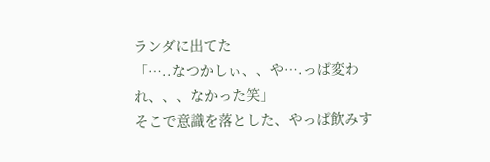ランダに出てた
「…..なつかしぃ、、や….っぱ変われ、、、なかった笑」
そこで意識を落とした、やっぱ飲みす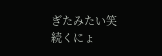ぎたみたい笑
続くにょ